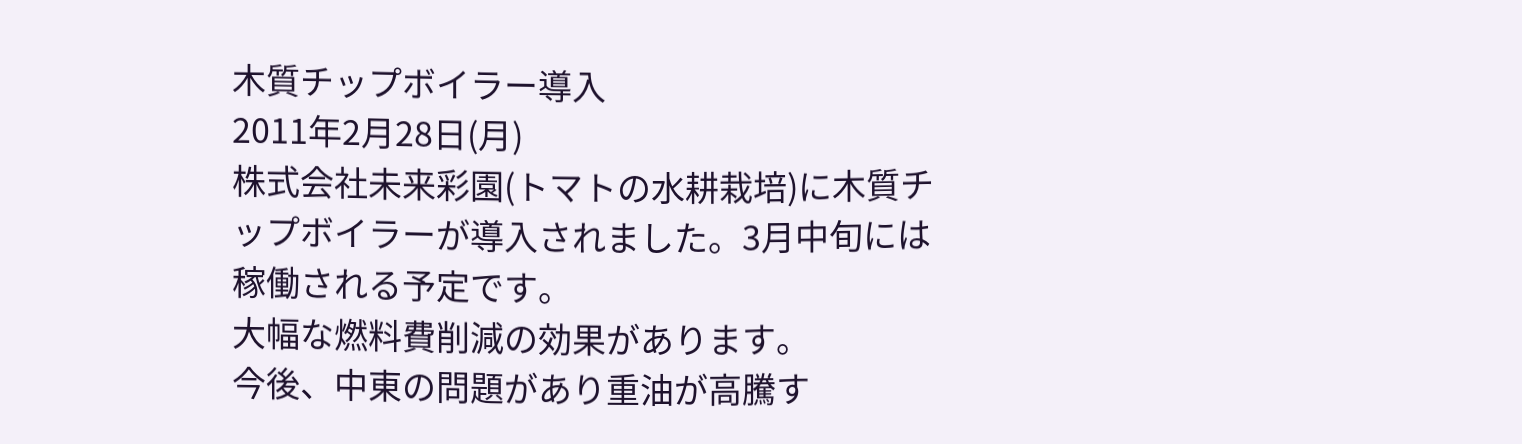木質チップボイラー導入
2011年2月28日(月)
株式会社未来彩園(トマトの水耕栽培)に木質チップボイラーが導入されました。3月中旬には稼働される予定です。
大幅な燃料費削減の効果があります。
今後、中東の問題があり重油が高騰す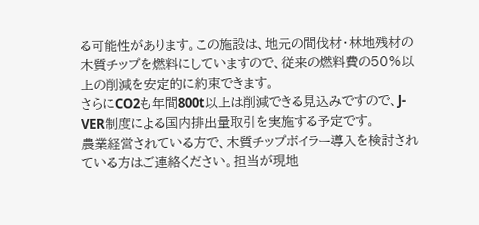る可能性があります。この施設は、地元の間伐材・林地残材の木質チップを燃料にしていますので、従来の燃料費の50%以上の削減を安定的に約束できます。
さらにCO2も年間800t以上は削減できる見込みですので、J-VER制度による国内排出量取引を実施する予定です。
農業経営されている方で、木質チップボイラー導入を検討されている方はご連絡ください。担当が現地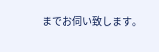までお伺い致します。